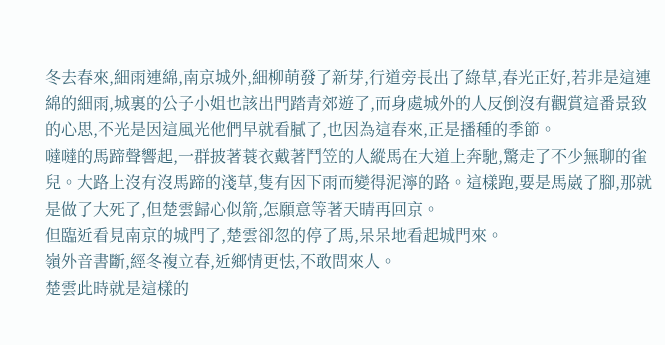冬去春來,細雨連綿,南京城外,細柳萌發了新芽,行道旁長出了綠草,春光正好,若非是這連綿的細雨,城裏的公子小姐也該出門踏青郊遊了,而身處城外的人反倒沒有觀賞這番景致的心思,不光是因這風光他們早就看膩了,也因為這春來,正是播種的季節。
噠噠的馬蹄聲響起,一群披著蓑衣戴著鬥笠的人縱馬在大道上奔馳,驚走了不少無聊的雀兒。大路上沒有沒馬蹄的淺草,隻有因下雨而變得泥濘的路。這樣跑,要是馬崴了腳,那就是做了大死了,但楚雲歸心似箭,怎願意等著天晴再回京。
但臨近看見南京的城門了,楚雲卻忽的停了馬,呆呆地看起城門來。
嶺外音書斷,經冬複立春,近鄉情更怯,不敢問來人。
楚雲此時就是這樣的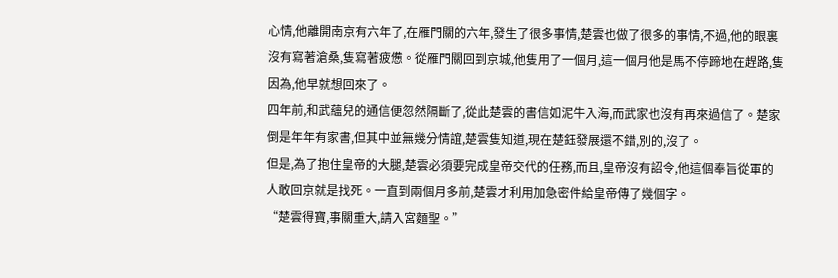心情,他離開南京有六年了,在雁門關的六年,發生了很多事情,楚雲也做了很多的事情,不過,他的眼裏沒有寫著滄桑,隻寫著疲憊。從雁門關回到京城,他隻用了一個月,這一個月他是馬不停蹄地在趕路,隻因為,他早就想回來了。
四年前,和武蘊兒的通信便忽然隔斷了,從此楚雲的書信如泥牛入海,而武家也沒有再來過信了。楚家倒是年年有家書,但其中並無幾分情誼,楚雲隻知道,現在楚鈺發展還不錯,別的,沒了。
但是,為了抱住皇帝的大腿,楚雲必須要完成皇帝交代的任務,而且,皇帝沒有詔令,他這個奉旨從軍的人敢回京就是找死。一直到兩個月多前,楚雲才利用加急密件給皇帝傳了幾個字。
“楚雲得寶,事關重大,請入宮麵聖。”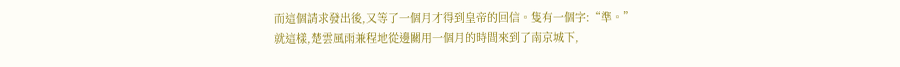而這個請求發出後,又等了一個月才得到皇帝的回信。隻有一個字:“準。”
就這樣,楚雲風雨兼程地從邊關用一個月的時間來到了南京城下,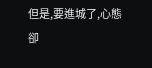但是,要進城了,心態卻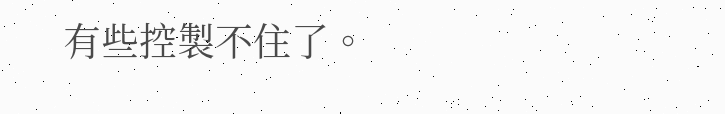有些控製不住了。